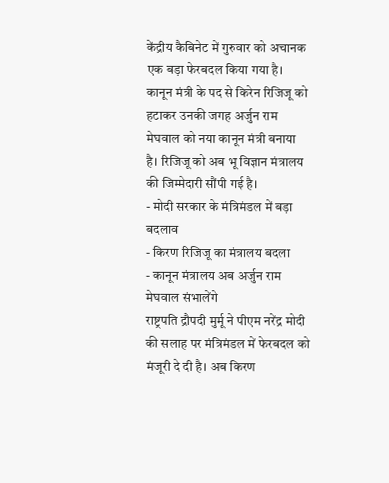केंद्रीय कैबिनेट में गुरुवार को अचानक एक बड़ा फेरबदल किया गया है। कानून मंत्री के पद से किरेन रिजिजू को हटाकर उनकी जगह अर्जुन राम मेघवाल को नया कानून मंत्री बनाया है। रिजिजू को अब भू विज्ञान मंत्रालय की जिम्मेदारी सौंपी गई है।
- मोदी सरकार के मंत्रिमंडल में बड़ा बदलाव
- किरण रिजिजू का मंत्रालय बदला
- कानून मंत्रालय अब अर्जुन राम मेघवाल संभालेंगे
राष्ट्रपति द्रौपदी मुर्मू ने पीएम नरेंद्र मोदी की सलाह पर मंत्रिमंडल में फेरबदल को मंजूरी दे दी है। अब किरण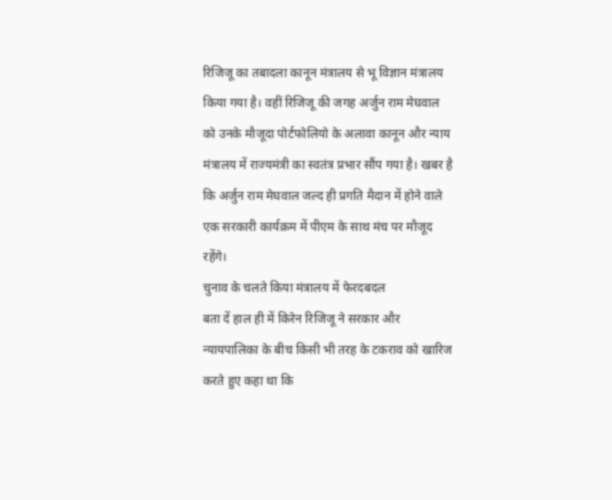रिजिजू का तबादला कानून मंत्रालय से भू विज्ञान मंत्रालय किया गया है। वहीं रिजिजू की जगह अर्जुन राम मेघवाल को उनके मौजूदा पोर्टफोलियो के अलावा कानून और न्याय मंत्रालय में राज्यमंत्री का स्वतंत्र प्रभार सौंप गया है। खबर है कि अर्जुन राम मेघवाल जल्द ही प्रगति मैदान में होने वाले एक सरकारी कार्यक्रम में पीएम के साथ मंच पर मौजूद रहेंगे।
चुनाव के चलते किया मंत्रालय में फेरदबदल
बता दें हाल ही में किरेन रिजिजू ने सरकार और न्यायपालिका के बीच किसी भी तरह के टकराव को खारिज करते हुए कहा था कि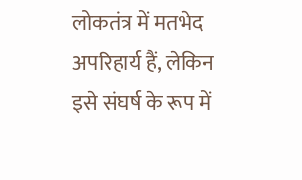लोकतंत्र में मतभेद अपरिहार्य हैं, लेकिन इसे संघर्ष के रूप में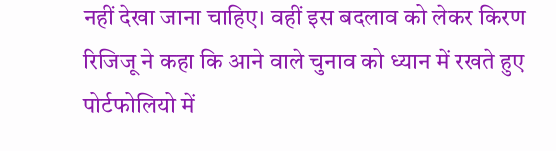नहीं देखा जाना चाहिए। वहीं इस बदलाव को लेकर किरण रिजिजू ने कहा कि आने वाले चुनाव को ध्यान में रखते हुए पोर्टफोलियो में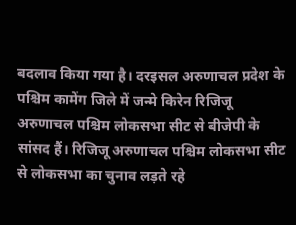बदलाव किया गया है। दरइसल अरुणाचल प्रदेश के पश्चिम कामेंग जिले में जन्मे किरेन रिजिजू अरुणाचल पश्चिम लोकसभा सीट से बीजेपी के सांसद हैं। रिजिजू अरुणाचल पश्चिम लोकसभा सीट से लोकसभा का चुनाव लड़ते रहे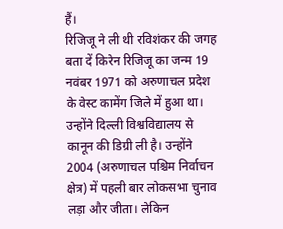हैं।
रिजिजू ने ली थी रविशंकर की जगह
बता दें किरेन रिजिजू का जन्म 19 नवंबर 1971 को अरुणाचल प्रदेश के वेस्ट कामेंग जिले में हुआ था। उन्होंने दिल्ली विश्वविद्यालय से कानून की डिग्री ली है। उन्होंने 2004 (अरुणाचल पश्चिम निर्वाचन क्षेत्र) में पहली बार लोकसभा चुनाव लड़ा और जीता। लेकिन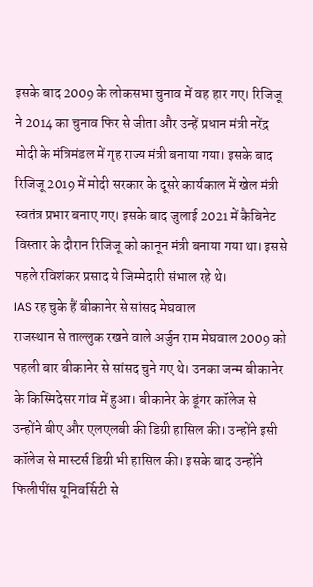इसके बाद 2009 के लोकसभा चुनाव में वह हार गए। रिजिजू ने 2014 का चुनाव फिर से जीता और उन्हें प्रधान मंत्री नरेंद्र मोदी के मंत्रिमंडल में गृह राज्य मंत्री बनाया गया। इसके बाद रिजिजू 2019 में मोदी सरकार के दूसरे कार्यकाल में खेल मंत्री स्वतंत्र प्रभार बनाए गए। इसके बाद जुलाई 2021 में कैबिनेट विस्तार के दौरान रिजिजू को कानून मंत्री बनाया गया था। इससे पहले रविशंकर प्रसाद ये जिम्मेदारी संभाल रहे थे।
IAS रह चुके हैं बीकानेर से सांसद मेघवाल
राजस्थान से ताल्लुक रखने वाले अर्जुन राम मेघवाल 2009 को पहली बार बीकानेर से सांसद चुने गए थे। उनका जन्म बीकानेर के किस्मिदेसर गांव में हुआ। बीकानेर के डूंगर कॉलेज से उन्होंने बीए और एलएलबी की डिग्री हासिल की। उन्होंने इसी कॉलेज से मास्टर्स डिग्री भी हासिल की। इसके बाद उन्होंने फिलीपींस यूनिवर्सिटी से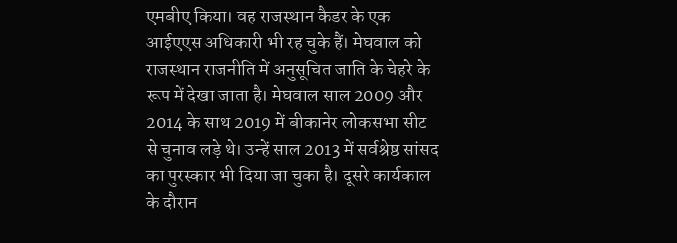एमबीए किया। वह राजस्थान कैडर के एक आईएएस अधिकारी भी रह चुके हैं। मेघवाल को राजस्थान राजनीति में अनुसूचित जाति के चेहरे के रूप में देखा जाता है। मेघवाल साल 2009 और 2014 के साथ 2019 में बीकानेर लोकसभा सीट से चुनाव लड़े थे। उन्हें साल 2013 में सर्वश्रेष्ठ सांसद का पुरस्कार भी दिया जा चुका है। दूसरे कार्यकाल के दौरान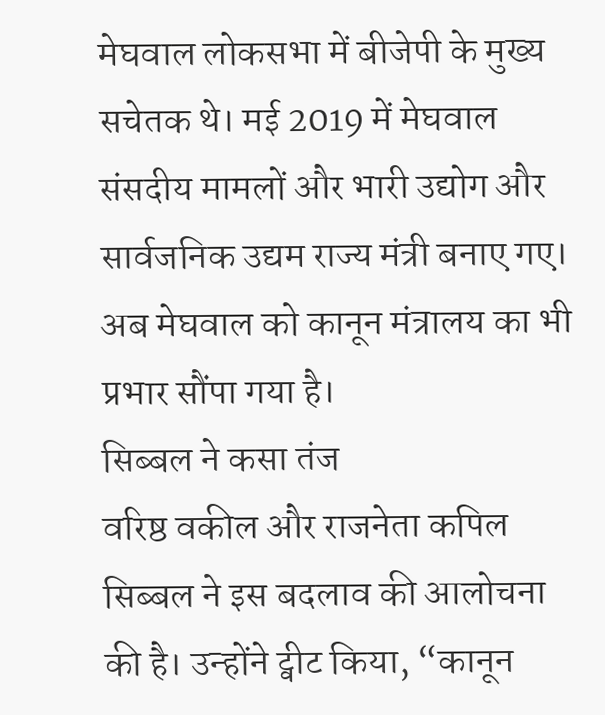मेघवाल लोकसभा में बीजेपी के मुख्य सचेतक थे। मई 2019 में मेघवाल संसदीय मामलों और भारी उद्योग और सार्वजनिक उद्यम राज्य मंत्री बनाए गए। अब मेघवाल को कानून मंत्रालय का भी प्रभार सौंपा गया है।
सिब्बल ने कसा तंज
वरिष्ठ वकील और राजनेता कपिल सिब्बल ने इस बदलाव की आलोचना की है। उन्होंने ट्वीट किया, “कानून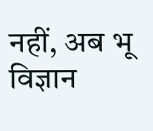नहीं, अब भू विज्ञान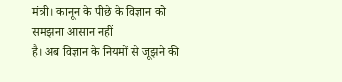मंत्री। कानून के पीछे के विज्ञान को समझना आसान नहीं
है। अब विज्ञान के नियमों से जूझने की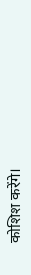कोशिश करेंगे।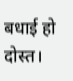बधाई हो दोस्त।